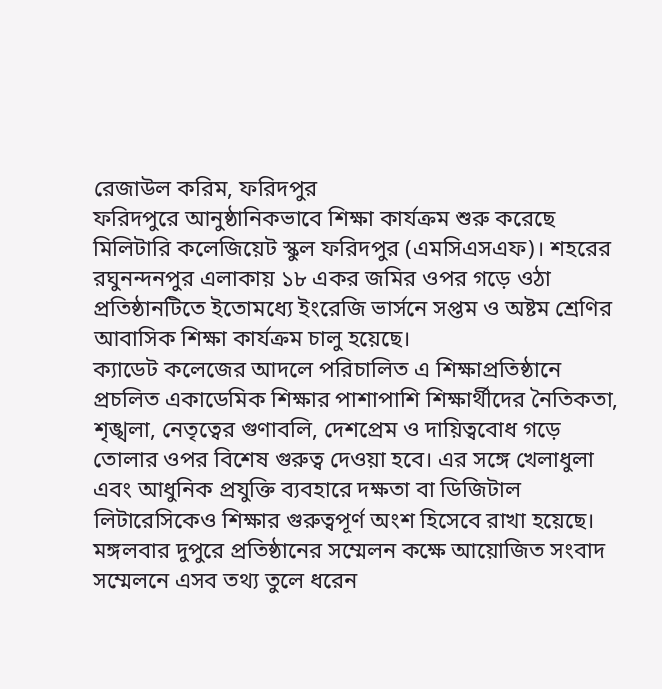রেজাউল করিম, ফরিদপুর
ফরিদপুরে আনুষ্ঠানিকভাবে শিক্ষা কার্যক্রম শুরু করেছে মিলিটারি কলেজিয়েট স্কুল ফরিদপুর (এমসিএসএফ)। শহরের রঘুনন্দনপুর এলাকায় ১৮ একর জমির ওপর গড়ে ওঠা প্রতিষ্ঠানটিতে ইতোমধ্যে ইংরেজি ভার্সনে সপ্তম ও অষ্টম শ্রেণির আবাসিক শিক্ষা কার্যক্রম চালু হয়েছে।
ক্যাডেট কলেজের আদলে পরিচালিত এ শিক্ষাপ্রতিষ্ঠানে প্রচলিত একাডেমিক শিক্ষার পাশাপাশি শিক্ষার্থীদের নৈতিকতা, শৃঙ্খলা, নেতৃত্বের গুণাবলি, দেশপ্রেম ও দায়িত্ববোধ গড়ে তোলার ওপর বিশেষ গুরুত্ব দেওয়া হবে। এর সঙ্গে খেলাধুলা এবং আধুনিক প্রযুক্তি ব্যবহারে দক্ষতা বা ডিজিটাল লিটারেসিকেও শিক্ষার গুরুত্বপূর্ণ অংশ হিসেবে রাখা হয়েছে।
মঙ্গলবার দুপুরে প্রতিষ্ঠানের সম্মেলন কক্ষে আয়োজিত সংবাদ সম্মেলনে এসব তথ্য তুলে ধরেন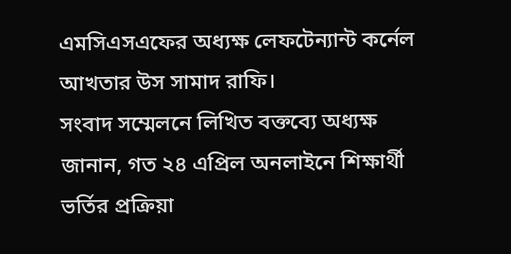এমসিএসএফের অধ্যক্ষ লেফটেন্যান্ট কর্নেল আখতার উস সামাদ রাফি।
সংবাদ সম্মেলনে লিখিত বক্তব্যে অধ্যক্ষ জানান, গত ২৪ এপ্রিল অনলাইনে শিক্ষার্থী ভর্তির প্রক্রিয়া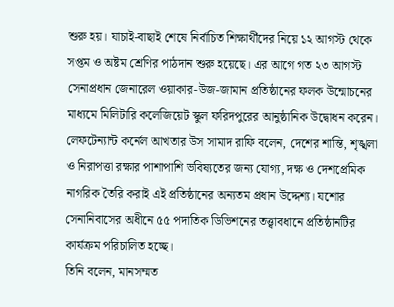শুরু হয়। যাচাই-বাছাই শেষে নির্বাচিত শিক্ষার্থীদের নিয়ে ১২ আগস্ট থেকে সপ্তম ও অষ্টম শ্রেণির পাঠদান শুরু হয়েছে। এর আগে গত ২৩ আগস্ট সেনাপ্রধান জেনারেল ওয়াকার-উজ-জামান প্রতিষ্ঠানের ফলক উন্মোচনের মাধ্যমে মিলিটারি কলেজিয়েট স্কুল ফরিদপুরের আনুষ্ঠানিক উদ্বোধন করেন।
লেফটেন্যান্ট কর্নেল আখতার উস সামাদ রাফি বলেন, দেশের শান্তি, শৃঙ্খলা ও নিরাপত্তা রক্ষার পাশাপাশি ভবিষ্যতের জন্য যোগ্য, দক্ষ ও দেশপ্রেমিক নাগরিক তৈরি করাই এই প্রতিষ্ঠানের অন্যতম প্রধান উদ্দেশ্য। যশোর সেনানিবাসের অধীনে ৫৫ পদাতিক ডিভিশনের তত্ত্বাবধানে প্রতিষ্ঠানটির কার্যক্রম পরিচালিত হচ্ছে।
তিনি বলেন, মানসম্মত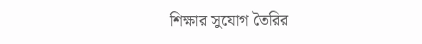শিক্ষার সুযোগ তৈরির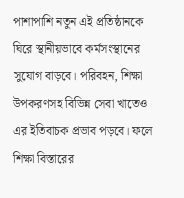পাশাপাশি নতুন এই প্রতিষ্ঠানকে ঘিরে স্থানীয়ভাবে কর্মসংস্থানের সুযোগ বাড়বে। পরিবহন, শিক্ষা উপকরণসহ বিভিন্ন সেবা খাতেও এর ইতিবাচক প্রভাব পড়বে। ফলে শিক্ষা বিস্তারের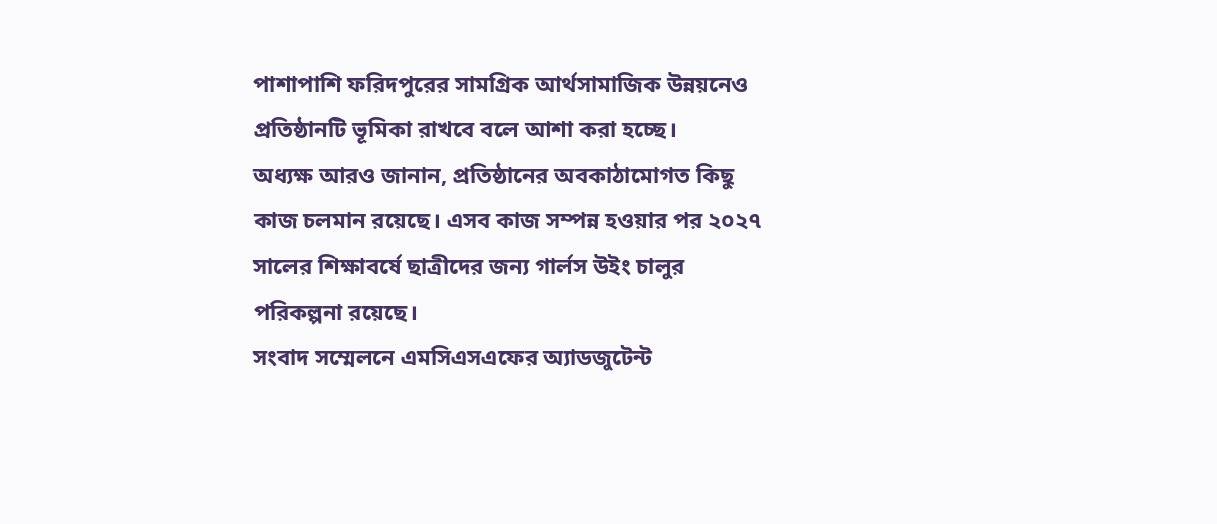পাশাপাশি ফরিদপুরের সামগ্রিক আর্থসামাজিক উন্নয়নেও প্রতিষ্ঠানটি ভূমিকা রাখবে বলে আশা করা হচ্ছে।
অধ্যক্ষ আরও জানান, প্রতিষ্ঠানের অবকাঠামোগত কিছু কাজ চলমান রয়েছে। এসব কাজ সম্পন্ন হওয়ার পর ২০২৭ সালের শিক্ষাবর্ষে ছাত্রীদের জন্য গার্লস উইং চালুর পরিকল্পনা রয়েছে।
সংবাদ সম্মেলনে এমসিএসএফের অ্যাডজুটেন্ট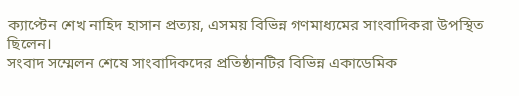ক্যাপ্টেন শেখ নাহিদ হাসান প্রত্যয়, এসময় বিভিন্ন গণমাধ্যমের সাংবাদিকরা উপস্থিত ছিলেন।
সংবাদ সম্মেলন শেষে সাংবাদিকদের প্রতিষ্ঠানটির বিভিন্ন একাডেমিক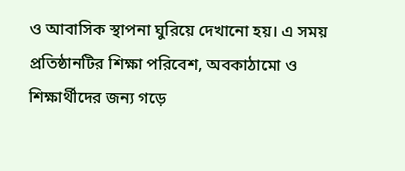ও আবাসিক স্থাপনা ঘুরিয়ে দেখানো হয়। এ সময় প্রতিষ্ঠানটির শিক্ষা পরিবেশ, অবকাঠামো ও শিক্ষার্থীদের জন্য গড়ে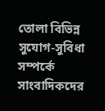তোলা বিভিন্ন সুযোগ-সুবিধা সম্পর্কে সাংবাদিকদের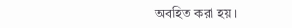অবহিত করা হয়।